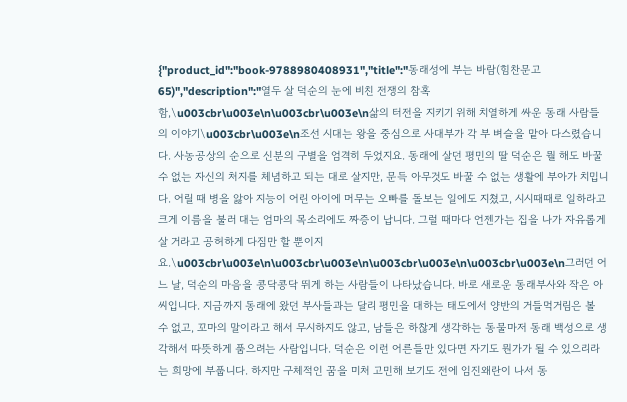{"product_id":"book-9788980408931","title":"동래성에 부는 바람(힘찬문고 65)","description":"열두 살 덕순의 눈에 비친 전쟁의 참혹함,\u003cbr\u003e\n\u003cbr\u003e\n삶의 터전을 지키기 위해 치열하게 싸운 동래 사람들의 이야기\u003cbr\u003e\n조선 시대는 왕을 중심으로 사대부가 각 부 벼슬을 맡아 다스렸습니다. 사농공상의 순으로 신분의 구별을 엄격히 두었지요. 동래에 살던 평민의 딸 덕순은 뭘 해도 바꿀 수 없는 자신의 처지를 체념하고 되는 대로 살지만, 문득 아무것도 바꿀 수 없는 생활에 부아가 치밉니다. 어릴 때 병을 앓아 지능이 어린 아이에 머무는 오빠를 돌보는 일에도 지쳤고, 시시때때로 일하라고 크게 이름을 불러 대는 엄마의 목소리에도 짜증이 납니다. 그럴 때마다 언젠가는 집을 나가 자유롭게 살 거라고 공허하게 다짐만 할 뿐이지요.\u003cbr\u003e\n\u003cbr\u003e\n\u003cbr\u003e\n\u003cbr\u003e\n그러던 어느 날, 덕순의 마음을 콩닥콩닥 뛰게 하는 사람들이 나타났습니다. 바로 새로운 동래부사와 작은 아씨입니다. 지금까지 동래에 왔던 부사들과는 달리 평민을 대하는 태도에서 양반의 거들먹거림은 볼 수 없고, 꼬마의 말이라고 해서 무시하지도 않고, 남들은 하찮게 생각하는 동물마저 동래 백성으로 생각해서 따뜻하게 품으려는 사람입니다. 덕순은 이런 어른들만 있다면 자기도 뭔가가 될 수 있으리라는 희망에 부풉니다. 하지만 구체적인 꿈을 미처 고민해 보기도 전에 임진왜란이 나서 동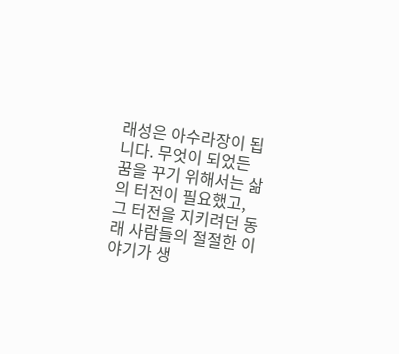래성은 아수라장이 됩니다. 무엇이 되었든 꿈을 꾸기 위해서는 삶의 터전이 필요했고, 그 터전을 지키려던 동래 사람들의 절절한 이야기가 생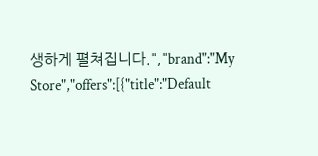생하게 펼쳐집니다.","brand":"My Store","offers":[{"title":"Default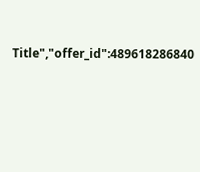Title","offer_id":489618286840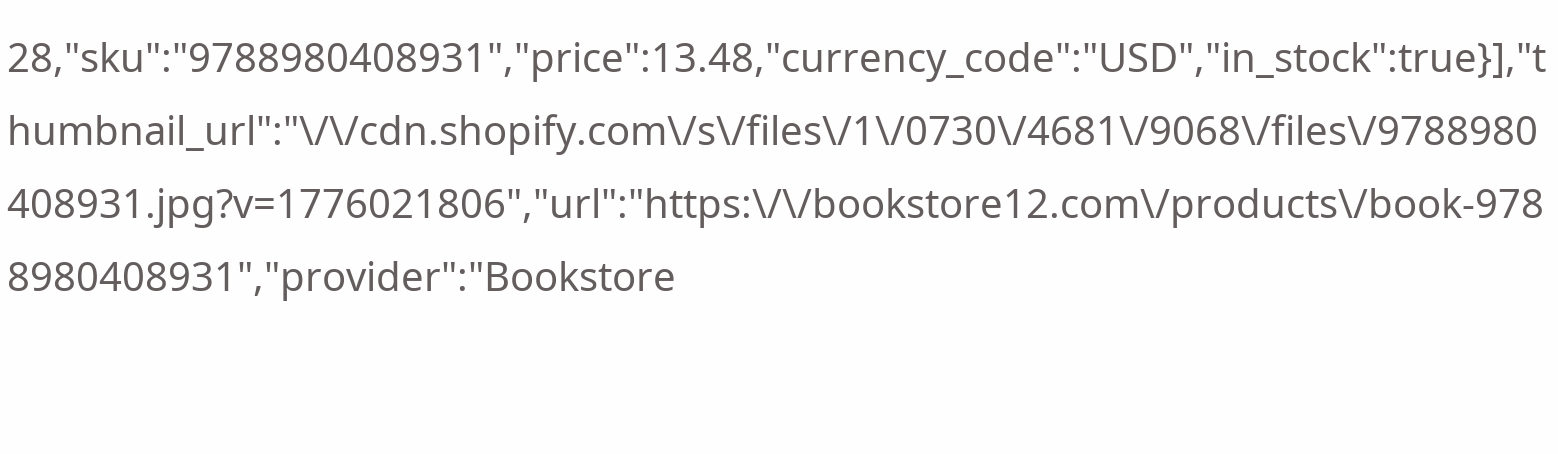28,"sku":"9788980408931","price":13.48,"currency_code":"USD","in_stock":true}],"thumbnail_url":"\/\/cdn.shopify.com\/s\/files\/1\/0730\/4681\/9068\/files\/9788980408931.jpg?v=1776021806","url":"https:\/\/bookstore12.com\/products\/book-9788980408931","provider":"Bookstore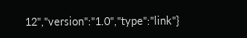12","version":"1.0","type":"link"}